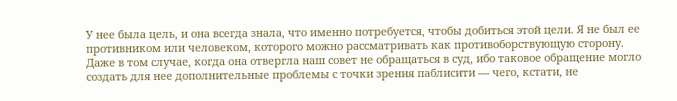У нее была цель, и она всегда знала, что именно потребуется, чтобы добиться этой цели. Я не был ее противником или человеком, которого можно рассматривать как противоборствующую сторону. Даже в том случае, когда она отвергла наш совет не обращаться в суд, ибо таковое обращение могло создать для нее дополнительные проблемы с точки зрения паблисити — чего, кстати, не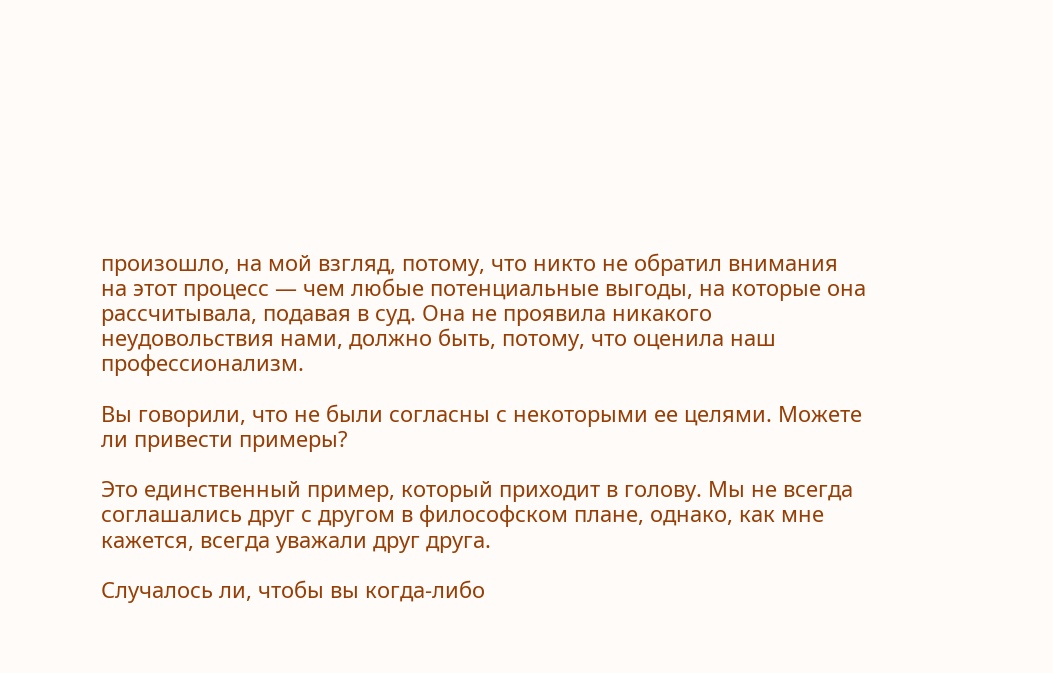произошло, на мой взгляд, потому, что никто не обратил внимания на этот процесс — чем любые потенциальные выгоды, на которые она рассчитывала, подавая в суд. Она не проявила никакого неудовольствия нами, должно быть, потому, что оценила наш профессионализм.

Вы говорили, что не были согласны с некоторыми ее целями. Можете ли привести примеры?

Это единственный пример, который приходит в голову. Мы не всегда соглашались друг с другом в философском плане, однако, как мне кажется, всегда уважали друг друга.

Случалось ли, чтобы вы когда-либо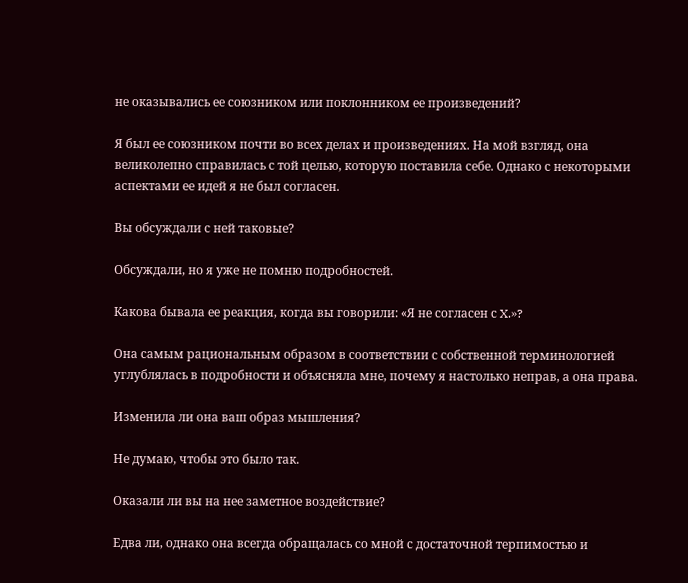не оказывались ее союзником или поклонником ее произведений?

Я был ее союзником почти во всех делах и произведениях. На мой взгляд, она великолепно справилась с той целью, которую поставила себе. Однако с некоторыми аспектами ее идей я не был согласен.

Вы обсуждали с ней таковые?

Обсуждали, но я уже не помню подробностей.

Какова бывала ее реакция, когда вы говорили: «Я не согласен с X.»?

Она самым рациональным образом в соответствии с собственной терминологией углублялась в подробности и объясняла мне, почему я настолько неправ, а она права.

Изменила ли она ваш образ мышления?

Не думаю, чтобы это было так.

Оказали ли вы на нее заметное воздействие?

Едва ли, однако она всегда обращалась со мной с достаточной терпимостью и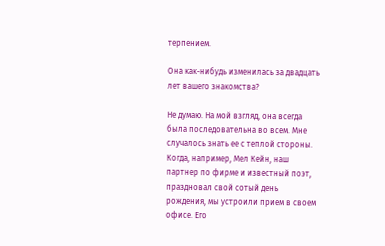терпением.

Она как-нибудь изменилась за двадцать лет вашего знакомства?

Не думаю. На мой взгляд, она всегда была последовательна во всем. Мне случалось знать ее с теплой стороны. Когда, например, Мел Кейн, наш партнер по фирме и известный поэт, праздновал свой сотый день рождения, мы устроили прием в своем офисе. Его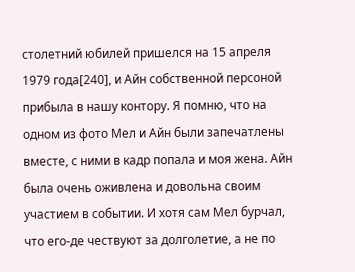столетний юбилей пришелся на 15 апреля 1979 года[240], и Айн собственной персоной прибыла в нашу контору. Я помню, что на одном из фото Мел и Айн были запечатлены вместе, с ними в кадр попала и моя жена. Айн была очень оживлена и довольна своим участием в событии. И хотя сам Мел бурчал, что его-де чествуют за долголетие, а не по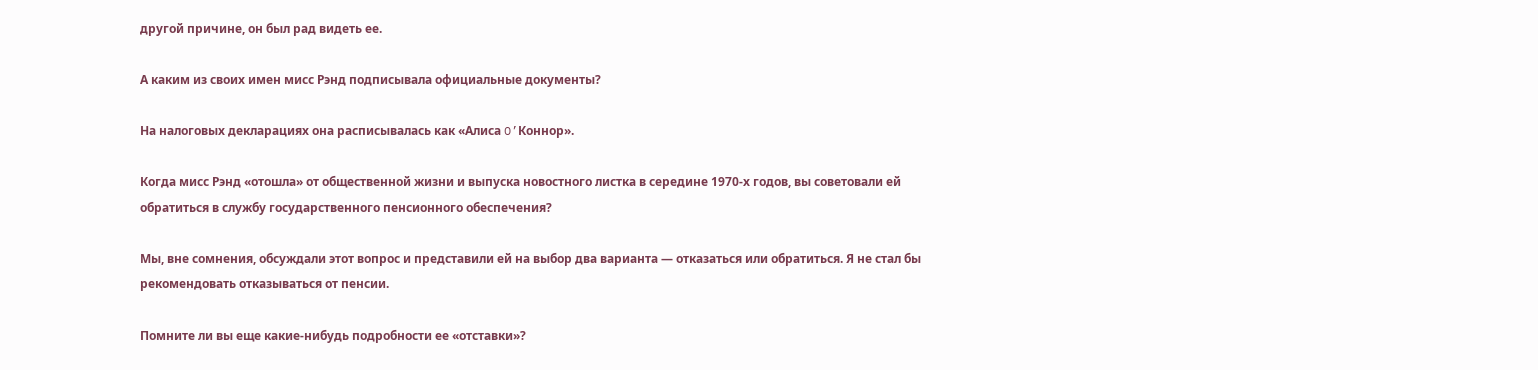другой причине, он был рад видеть ее.

А каким из своих имен мисс Рэнд подписывала официальные документы?

На налоговых декларациях она расписывалась как «Алиса O’Коннор».

Когда мисс Рэнд «отошла» от общественной жизни и выпуска новостного листка в середине 1970-х годов, вы советовали ей обратиться в службу государственного пенсионного обеспечения?

Мы, вне сомнения, обсуждали этот вопрос и представили ей на выбор два варианта — отказаться или обратиться. Я не стал бы рекомендовать отказываться от пенсии.

Помните ли вы еще какие-нибудь подробности ее «отставки»?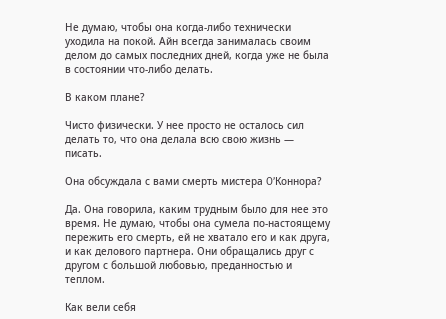Не думаю, чтобы она когда-либо технически уходила на покой. Айн всегда занималась своим делом до самых последних дней, когда уже не была в состоянии что-либо делать.

В каком плане?

Чисто физически. У нее просто не осталось сил делать то, что она делала всю свою жизнь — писать.

Она обсуждала с вами смерть мистера O’Коннора?

Да. Она говорила, каким трудным было для нее это время. Не думаю, чтобы она сумела по-настоящему пережить его смерть, ей не хватало его и как друга, и как делового партнера. Они обращались друг с другом с большой любовью, преданностью и теплом.

Как вели себя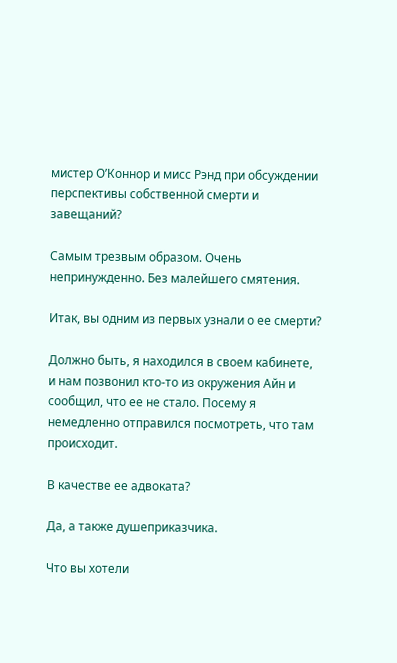мистер О’Коннор и мисс Рэнд при обсуждении перспективы собственной смерти и завещаний?

Самым трезвым образом. Очень непринужденно. Без малейшего смятения.

Итак, вы одним из первых узнали о ее смерти?

Должно быть, я находился в своем кабинете, и нам позвонил кто-то из окружения Айн и сообщил, что ее не стало. Посему я немедленно отправился посмотреть, что там происходит.

В качестве ее адвоката?

Да, а также душеприказчика.

Что вы хотели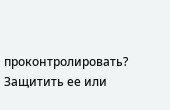проконтролировать? Защитить ее или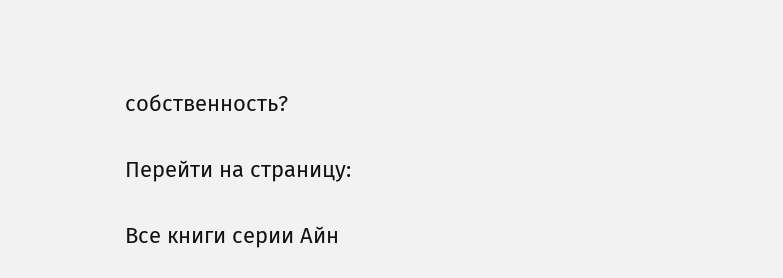собственность?

Перейти на страницу:

Все книги серии Айн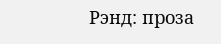Рэнд: проза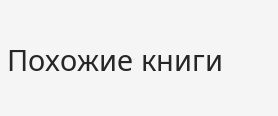Похожие книги